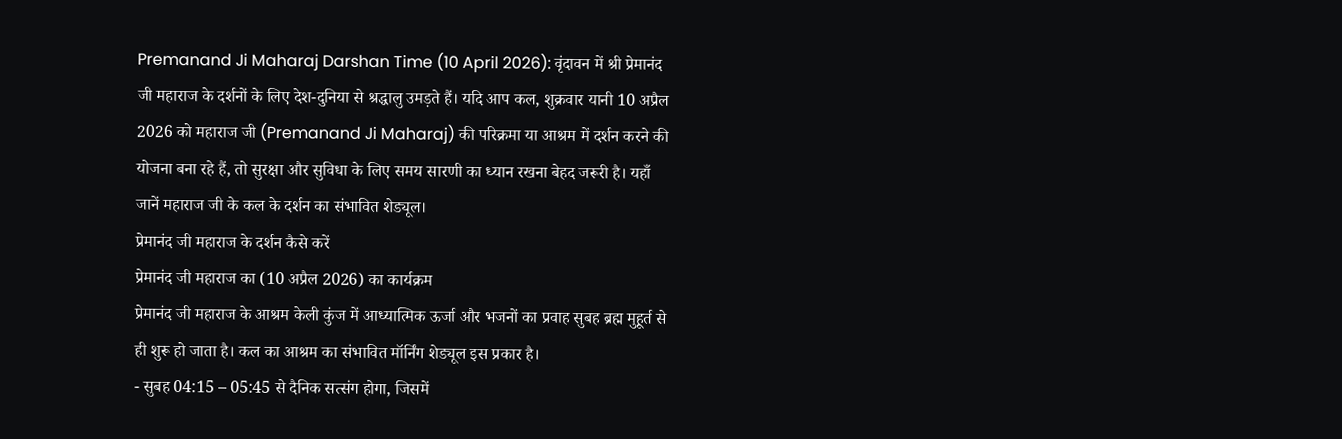Premanand Ji Maharaj Darshan Time (10 April 2026): वृंदावन में श्री प्रेमानंद जी महाराज के दर्शनों के लिए देश-दुनिया से श्रद्धालु उमड़ते हैं। यदि आप कल, शुक्रवार यानी 10 अप्रैल 2026 को महाराज जी (Premanand Ji Maharaj) की परिक्रमा या आश्रम में दर्शन करने की योजना बना रहे हैं, तो सुरक्षा और सुविधा के लिए समय सारणी का ध्यान रखना बेहद जरूरी है। यहाँ जानें महाराज जी के कल के दर्शन का संभावित शेड्यूल।
प्रेमानंद जी महाराज के दर्शन कैसे करें
प्रेमानंद जी महाराज का (10 अप्रैल 2026) का कार्यक्रम
प्रेमानंद जी महाराज के आश्रम केली कुंज में आध्यात्मिक ऊर्जा और भजनों का प्रवाह सुबह ब्रह्म मुहूर्त से ही शुरू हो जाता है। कल का आश्रम का संभावित मॉर्निंग शेड्यूल इस प्रकार है।
- सुबह 04:15 – 05:45 से दैनिक सत्संग होगा, जिसमें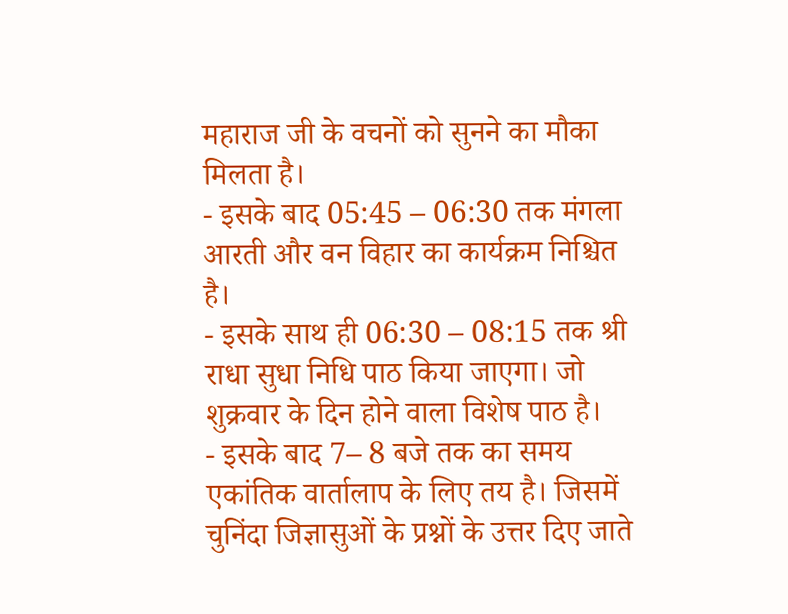महाराज जी के वचनों को सुनने का मौका मिलता है।
- इसके बाद 05:45 – 06:30 तक मंगला आरती और वन विहार का कार्यक्रम निश्चित है।
- इसके साथ ही 06:30 – 08:15 तक श्री राधा सुधा निधि पाठ किया जाएगा। जो शुक्रवार के दिन होने वाला विशेष पाठ है।
- इसके बाद 7– 8 बजे तक का समय एकांतिक वार्तालाप के लिए तय है। जिसमें चुनिंदा जिज्ञासुओं के प्रश्नों के उत्तर दिए जाते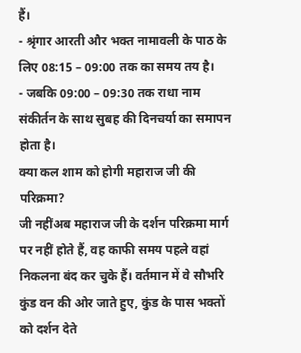हैं।
- श्रृंगार आरती और भक्त नामावली के पाठ के लिए 08:15 – 09:00 तक का समय तय है।
- जबकि 09:00 – 09:30 तक राधा नाम संकीर्तन के साथ सुबह की दिनचर्या का समापन होता है।
क्या कल शाम को होगी महाराज जी की परिक्रमा?
जी नहींअब महाराज जी के दर्शन परिक्रमा मार्ग पर नहीं होते हैं, वह काफी समय पहले वहां निकलना बंद कर चुके हैं। वर्तमान में वे सौभरि कुंड वन की ओर जाते हुए, कुंड के पास भक्तों को दर्शन देते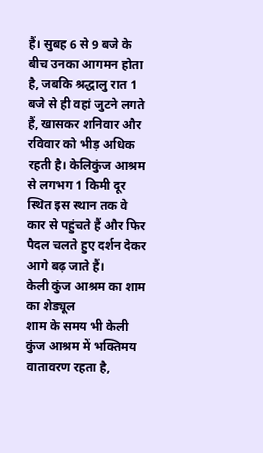हैं। सुबह 6 से 9 बजे के बीच उनका आगमन होता है, जबकि श्रद्धालु रात 1 बजे से ही वहां जुटने लगते हैं, खासकर शनिवार और रविवार को भीड़ अधिक रहती है। केलिकुंज आश्रम से लगभग 1 किमी दूर स्थित इस स्थान तक वे कार से पहुंचते हैं और फिर पैदल चलते हुए दर्शन देकर आगे बढ़ जाते हैं।
केली कुंज आश्रम का शाम का शेड्यूल
शाम के समय भी केली कुंज आश्रम में भक्तिमय वातावरण रहता है,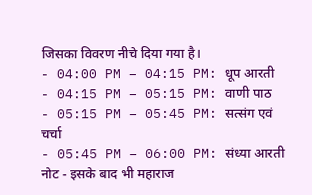जिसका विवरण नीचे दिया गया है।
- 04:00 PM – 04:15 PM: धूप आरती
- 04:15 PM – 05:15 PM: वाणी पाठ
- 05:15 PM – 05:45 PM: सत्संग एवं चर्चा
- 05:45 PM – 06:00 PM: संध्या आरती
नोट - इसके बाद भी महाराज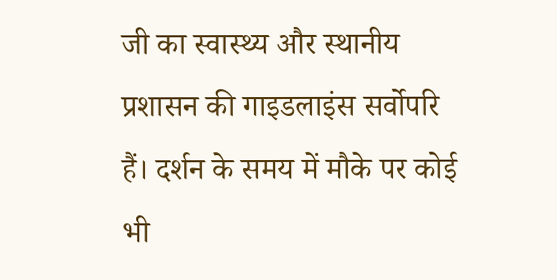जी का स्वास्थ्य और स्थानीय प्रशासन की गाइडलाइंस सर्वोपरि हैं। दर्शन के समय में मौके पर कोई भी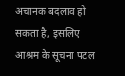अचानक बदलाव हो सकता है, इसलिए आश्रम के सूचना पटल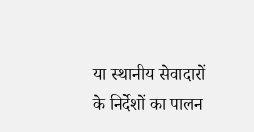या स्थानीय सेवादारों के निर्देशों का पालन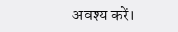अवश्य करें।